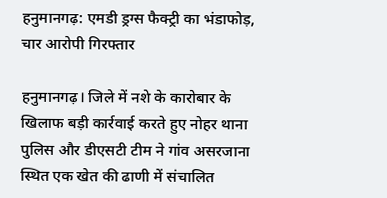हनुमानगढ़: एमडी ड्रग्स फैक्ट्री का भंडाफोड़, चार आरोपी गिरफ्तार

हनुमानगढ़। जिले में नशे के कारोबार के खिलाफ बड़ी कार्रवाई करते हुए नोहर थाना पुलिस और डीएसटी टीम ने गांव असरजाना स्थित एक खेत की ढाणी में संचालित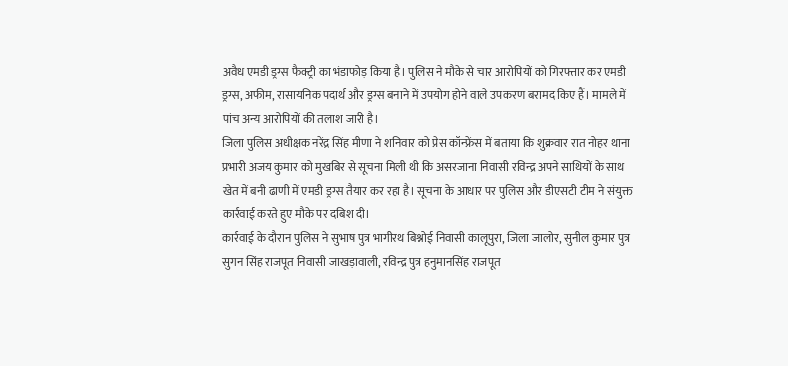अवैध एमडी ड्रग्स फैक्ट्री का भंडाफोड़ किया है। पुलिस ने मौके से चार आरोपियों को गिरफ्तार कर एमडी ड्रग्स, अफीम, रासायनिक पदार्थ और ड्रग्स बनाने में उपयोग होने वाले उपकरण बरामद किए हैं। मामले में पांच अन्य आरोपियों की तलाश जारी है।
जिला पुलिस अधीक्षक नरेंद्र सिंह मीणा ने शनिवार को प्रेस कॉन्फ्रेंस में बताया कि शुक्रवार रात नोहर थाना प्रभारी अजय कुमार को मुखबिर से सूचना मिली थी कि असरजाना निवासी रविन्द्र अपने साथियों के साथ खेत में बनी ढाणी में एमडी ड्रग्स तैयार कर रहा है। सूचना के आधार पर पुलिस और डीएसटी टीम ने संयुक्त कार्रवाई करते हुए मौके पर दबिश दी।
कार्रवाई के दौरान पुलिस ने सुभाष पुत्र भागीरथ बिश्नोई निवासी कालूपुरा, जिला जालोर, सुनील कुमार पुत्र सुगन सिंह राजपूत निवासी जाखड़ावाली, रविन्द्र पुत्र हनुमानसिंह राजपूत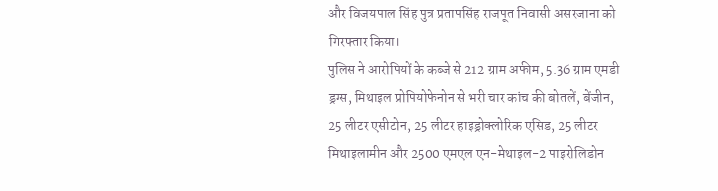और विजयपाल सिंह पुत्र प्रतापसिंह राजपूत निवासी असरजाना को गिरफ्तार किया।
पुलिस ने आरोपियों के कब्जे से 212 ग्राम अफीम, 5.36 ग्राम एमडी ड्रग्स, मिथाइल प्रोपियोफेनोन से भरी चार कांच की बोतलें, बेंजीन, 25 लीटर एसीटोन, 25 लीटर हाइड्रोक्लोरिक एसिड, 25 लीटर मिथाइलामीन और 2500 एमएल एन-मेथाइल-2 पाइरोलिडोन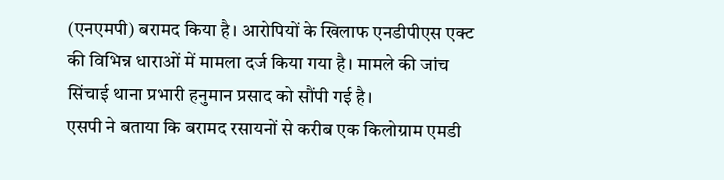(एनएमपी) बरामद किया है। आरोपियों के खिलाफ एनडीपीएस एक्ट की विभिन्न धाराओं में मामला दर्ज किया गया है। मामले की जांच सिंचाई थाना प्रभारी हनुमान प्रसाद को सौंपी गई है।
एसपी ने बताया कि बरामद रसायनों से करीब एक किलोग्राम एमडी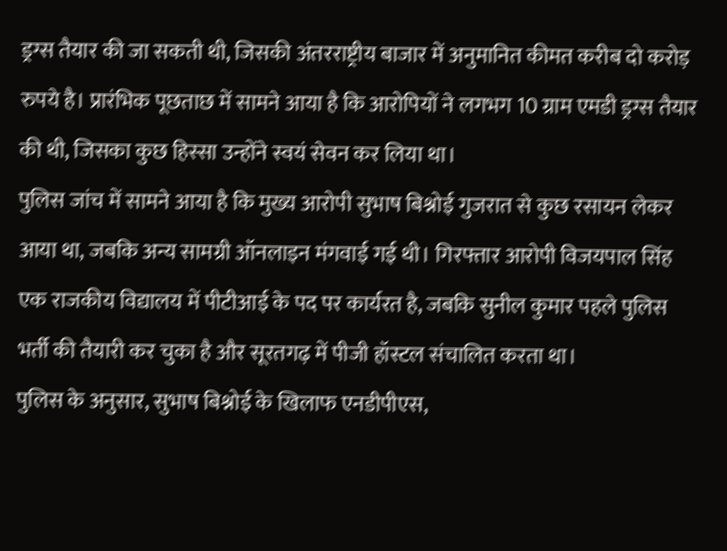ड्रग्स तैयार की जा सकती थी, जिसकी अंतरराष्ट्रीय बाजार में अनुमानित कीमत करीब दो करोड़ रुपये है। प्रारंभिक पूछताछ में सामने आया है कि आरोपियों ने लगभग 10 ग्राम एमडी ड्रग्स तैयार की थी, जिसका कुछ हिस्सा उन्होंने स्वयं सेवन कर लिया था।
पुलिस जांच में सामने आया है कि मुख्य आरोपी सुभाष बिश्नोई गुजरात से कुछ रसायन लेकर आया था, जबकि अन्य सामग्री ऑनलाइन मंगवाई गई थी। गिरफ्तार आरोपी विजयपाल सिंह एक राजकीय विद्यालय में पीटीआई के पद पर कार्यरत है, जबकि सुनील कुमार पहले पुलिस भर्ती की तैयारी कर चुका है और सूरतगढ़ में पीजी हॉस्टल संचालित करता था।
पुलिस के अनुसार, सुभाष बिश्नोई के खिलाफ एनडीपीएस,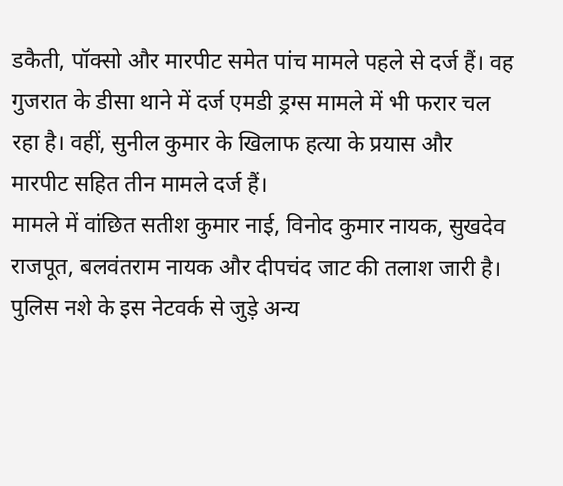डकैती, पॉक्सो और मारपीट समेत पांच मामले पहले से दर्ज हैं। वह गुजरात के डीसा थाने में दर्ज एमडी ड्रग्स मामले में भी फरार चल रहा है। वहीं, सुनील कुमार के खिलाफ हत्या के प्रयास और मारपीट सहित तीन मामले दर्ज हैं।
मामले में वांछित सतीश कुमार नाई, विनोद कुमार नायक, सुखदेव राजपूत, बलवंतराम नायक और दीपचंद जाट की तलाश जारी है। पुलिस नशे के इस नेटवर्क से जुड़े अन्य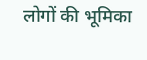लोगों की भूमिका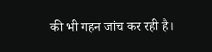की भी गहन जांच कर रही है।